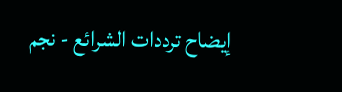إيضاح ترددات الشرائع - نجم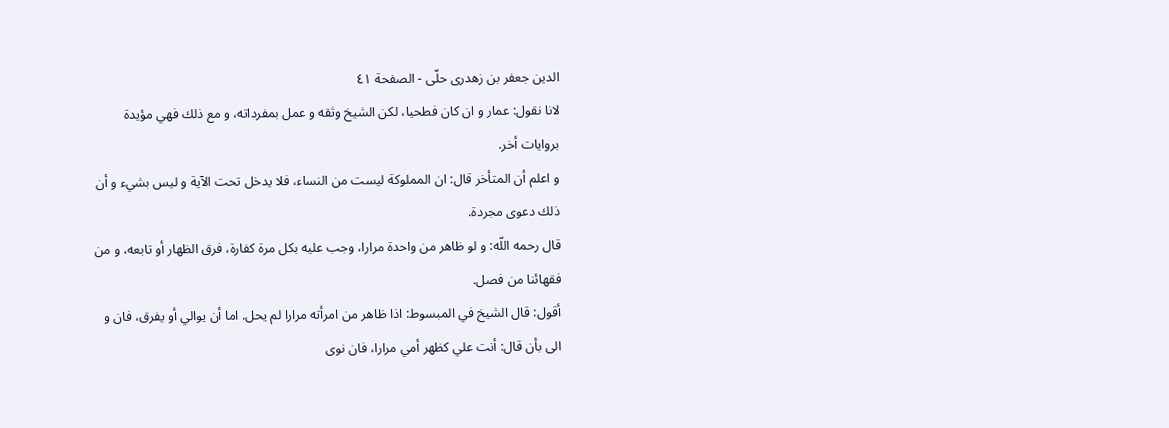الدين جعفر بن زهدرى حلّى - الصفحة ٤١
لانا نقول: عمار و ان كان فطحيا، لكن الشيخ وثقه و عمل بمفرداته، و مع ذلك فهي مؤيدة بروايات أخر.
و اعلم أن المتأخر قال: ان المملوكة ليست من النساء، فلا يدخل تحت الآية و ليس بشيء و أن ذلك دعوى مجردة.
قال رحمه اللّه: و لو ظاهر من واحدة مرارا، وجب عليه بكل مرة كفارة، فرق الظهار أو تابعه، و من فقهائنا من فصل.
أقول: قال الشيخ في المبسوط: اذا ظاهر من امرأته مرارا لم يحل. اما أن يوالي أو يفرق، فان و الى بأن قال: أنت علي كظهر أمي مرارا، فان نوى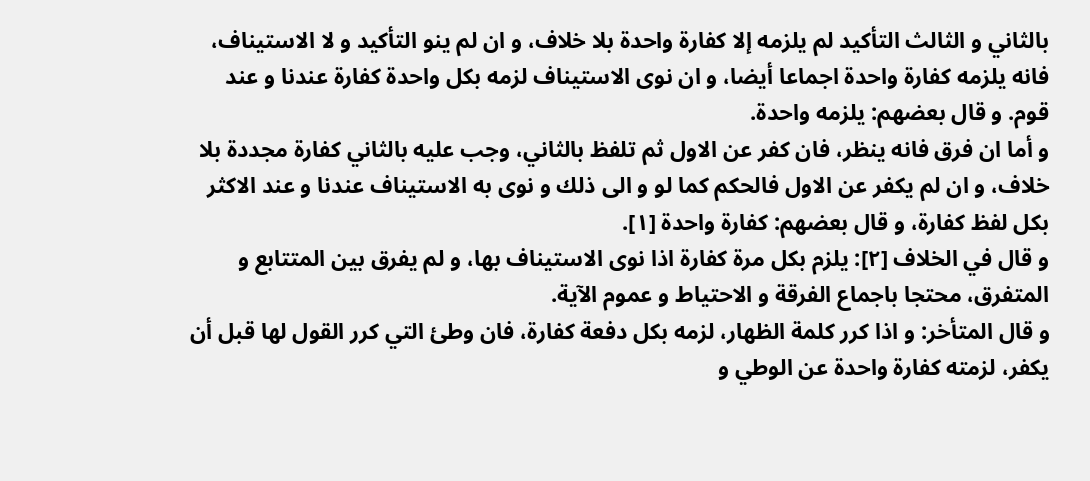بالثاني و الثالث التأكيد لم يلزمه إلا كفارة واحدة بلا خلاف، و ان لم ينو التأكيد و لا الاستيناف، فانه يلزمه كفارة واحدة اجماعا أيضا، و ان نوى الاستيناف لزمه بكل واحدة كفارة عندنا و عند قوم. و قال بعضهم: يلزمه واحدة.
و أما ان فرق فانه ينظر، فان كفر عن الاول ثم تلفظ بالثاني، وجب عليه بالثاني كفارة مجددة بلا خلاف، و ان لم يكفر عن الاول فالحكم كما لو و الى ذلك و نوى به الاستيناف عندنا و عند الاكثر بكل لفظ كفارة، و قال بعضهم: كفارة واحدة [١].
و قال في الخلاف [٢]: يلزم بكل مرة كفارة اذا نوى الاستيناف بها، و لم يفرق بين المتتابع و المتفرق، محتجا باجماع الفرقة و الاحتياط و عموم الآية.
و قال المتأخر: و اذا كرر كلمة الظهار، لزمه بكل دفعة كفارة، فان وطئ التي كرر القول لها قبل أن يكفر، لزمته كفارة واحدة عن الوطي و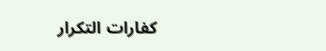كفارات التكرار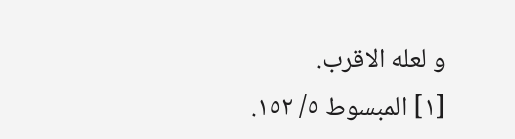و لعله الاقرب.
[١] المبسوط ٥/ ١٥٢.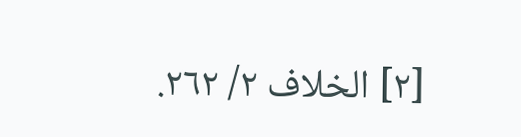[٢] الخلاف ٢/ ٢٦٢.